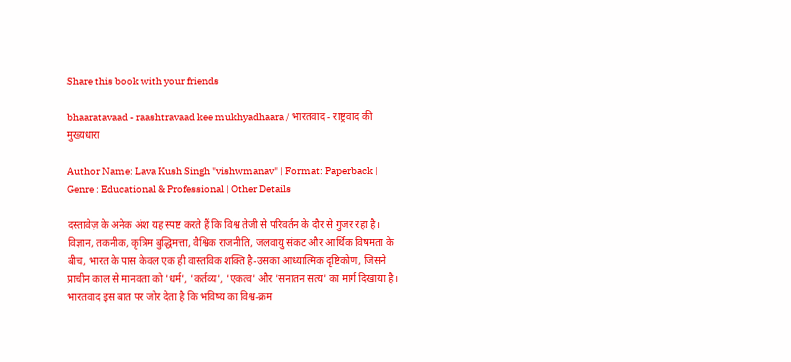Share this book with your friends

bhaaratavaad - raashtravaad kee mukhyadhaara / भारतवाद - राष्ट्रवाद की मुख्यधारा

Author Name: Lava Kush Singh "vishwmanav" | Format: Paperback | Genre : Educational & Professional | Other Details

दस्तावेज़ के अनेक अंश यह स्पष्ट करते हैं कि विश्व तेजी से परिवर्तन के दौर से गुजर रहा है। विज्ञान, तकनीक, कृत्रिम बुद्धिमत्ता, वैश्विक राजनीति, जलवायु संकट और आर्थिक विषमता के बीच, भारत के पास केवल एक ही वास्तविक शक्ति है-उसका आध्यात्मिक दृष्टिकोण, जिसने प्राचीन काल से मानवता को 'धर्म', 'कर्तव्य', 'एकत्व' और 'सनातन सत्य' का मार्ग दिखाया है। भारतवाद इस बात पर जोर देता है कि भविष्य का विश्व-क्रम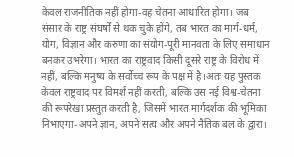केवल राजनीतिक नहीं होगा-वह चेतना आधारित होगा। जब संसार के राष्ट्र संघर्षों से थक चुके होंगे, तब भारत का मार्ग-धर्म, योग, विज्ञान और करुणा का संयोग-पूरी मानवता के लिए समाधान बनकर उभरेगा। भारत का राष्ट्रवाद किसी दूसरे राष्ट्र के विरोध में नहीं, बल्कि मनुष्य के सर्वोच्च रूप के पक्ष में है।अतः यह पुस्तक केवल राष्ट्रवाद पर विमर्श नहीं करती, बल्कि उस नई विश्व-चेतना की रूपरेखा प्रस्तुत करती है, जिसमें भारत मार्गदर्शक की भूमिका निभाएगा-अपने ज्ञान, अपने सत्य और अपने नैतिक बल के द्वारा।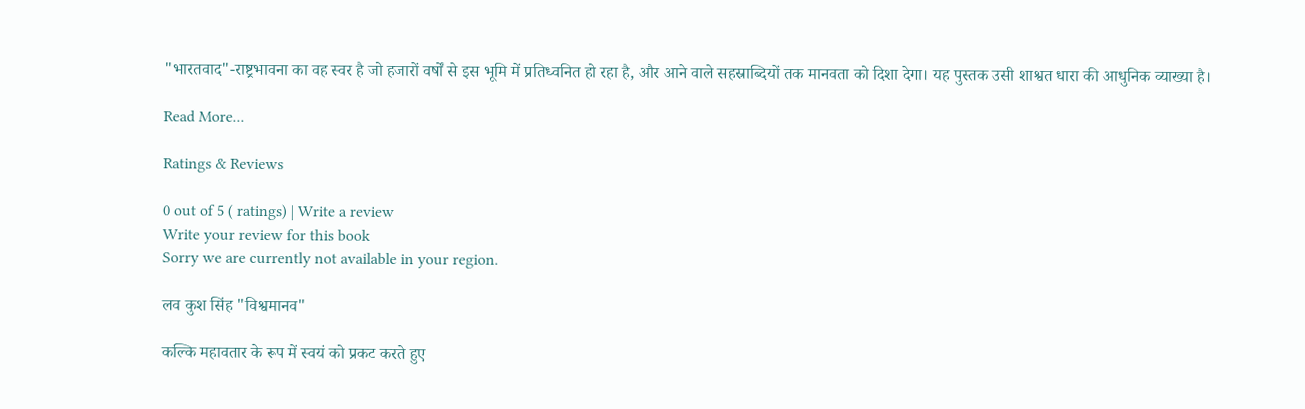"भारतवाद"-राष्ट्रभावना का वह स्वर है जो हजारों वर्षों से इस भूमि में प्रतिध्वनित हो रहा है, और आने वाले सहस्राब्दियों तक मानवता को दिशा देगा। यह पुस्तक उसी शाश्वत धारा की आधुनिक व्याख्या है।

Read More...

Ratings & Reviews

0 out of 5 ( ratings) | Write a review
Write your review for this book
Sorry we are currently not available in your region.

लव कुश सिंह "विश्वमानव"

कल्कि महावतार के रूप में स्वयं को प्रकट करते हुए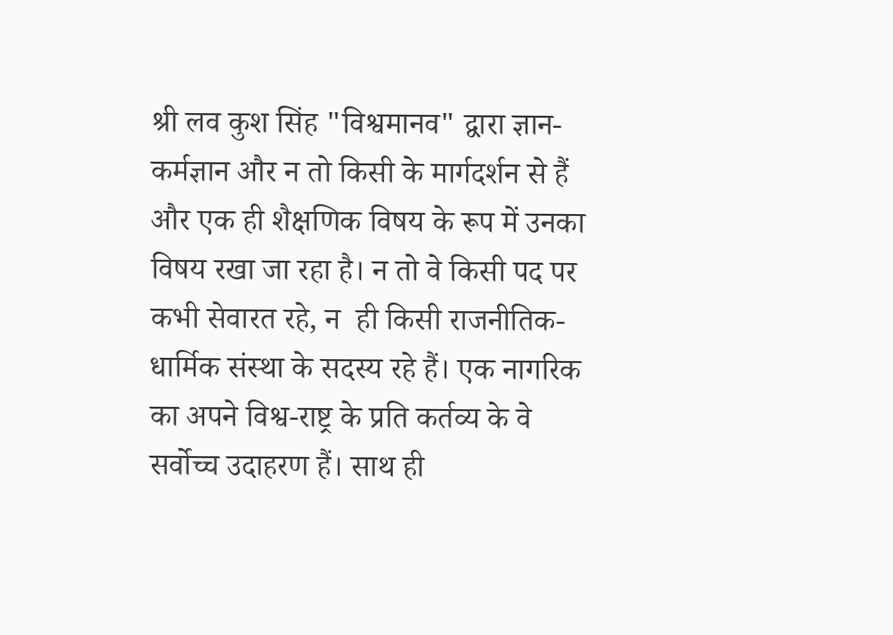श्री लव कुश सिंह "विश्वमानव" द्वारा ज्ञान-कर्मज्ञान और न तो किसी के मार्गदर्शन से हैं और एक ही शैक्षणिक विषय के रूप में उनका विषय रखा जा रहा है। न तो वे किसी पद पर कभी सेवारत रहे, न  ही किसी राजनीतिक-धार्मिक संस्था के सदस्य रहे हैं। एक नागरिक का अपने विश्व-राष्ट्र के प्रति कर्तव्य के वे सर्वोच्च उदाहरण हैं। साथ ही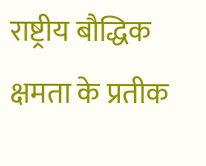राष्ट्रीय बौद्धिक क्षमता के प्रतीक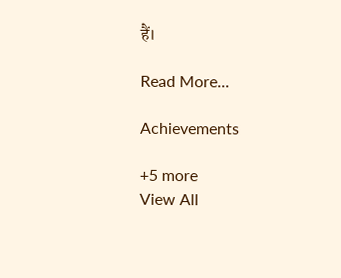हैं।

Read More...

Achievements

+5 more
View All